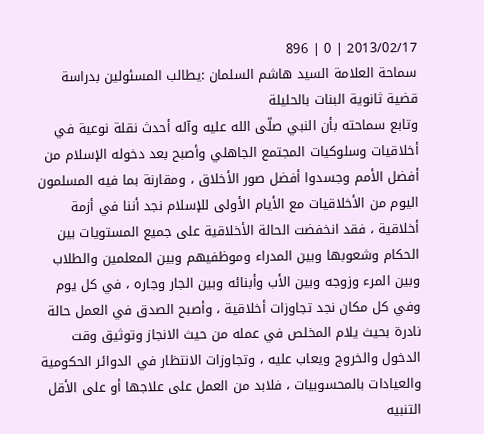2013/02/17 | 0 | 896
سماحة العلامة السيد هاشم السلمان :يطالب المسئولين بدراسة قضية ثانوية البنات بالحليلة
وتابع سماحته بأن النبي صلّى الله عليه وآله أحدث نقلة نوعية في أخلاقيات وسلوكيات المجتمع الجاهلي وأصبح بعد دخوله الإسلام من أفضل الأمم وجسدوا أفضل صور الأخلاق ، ومقارنة بما فيه المسلمون اليوم من الأخلاقيات مع الأيام الأولى للإسلام نجد أننا في أزمة أخلاقية ، فقد انخفضت الحالة الأخلاقية على جميع المستويات بين الحكام وشعوبها وبين المدراء وموظفيهم وبين المعلمين والطلاب وبين المرء وزوجه وبين الأب وأبنائه وبين الجار وجاره ، في كل يوم وفي كل مكان نجد تجاوزات أخلاقية ، وأصبح الصدق في العمل حالة نادرة بحيث يلام المخلص في عمله من حيث الانجاز وتوثيق وقت الدخول والخروج ويعاب عليه ، وتجاوزات الانتظار في الدوائر الحكومية والعيادات بالمحسوبيات ، فلابد من العمل على علاجها أو على الأقل التنبيه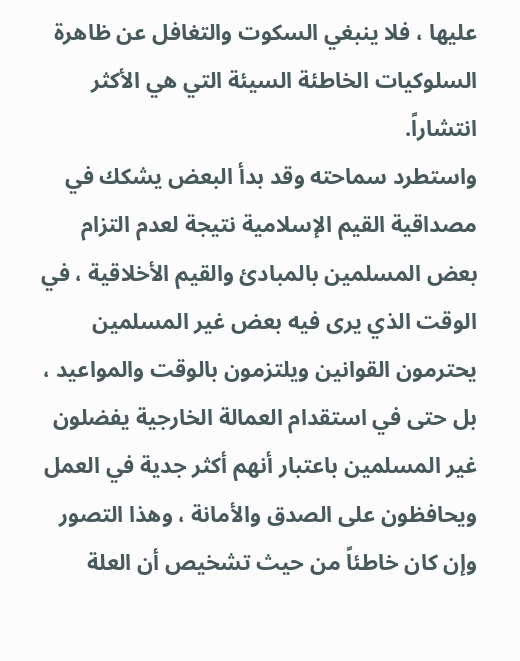عليها ، فلا ينبغي السكوت والتغافل عن ظاهرة السلوكيات الخاطئة السيئة التي هي الأكثر انتشاراً.
واستطرد سماحته وقد بدأ البعض يشكك في مصداقية القيم الإسلامية نتيجة لعدم التزام بعض المسلمين بالمبادئ والقيم الأخلاقية ، في الوقت الذي يرى فيه بعض غير المسلمين يحترمون القوانين ويلتزمون بالوقت والمواعيد ، بل حتى في استقدام العمالة الخارجية يفضلون غير المسلمين باعتبار أنهم أكثر جدية في العمل ويحافظون على الصدق والأمانة ، وهذا التصور وإن كان خاطئاً من حيث تشخيص أن العلة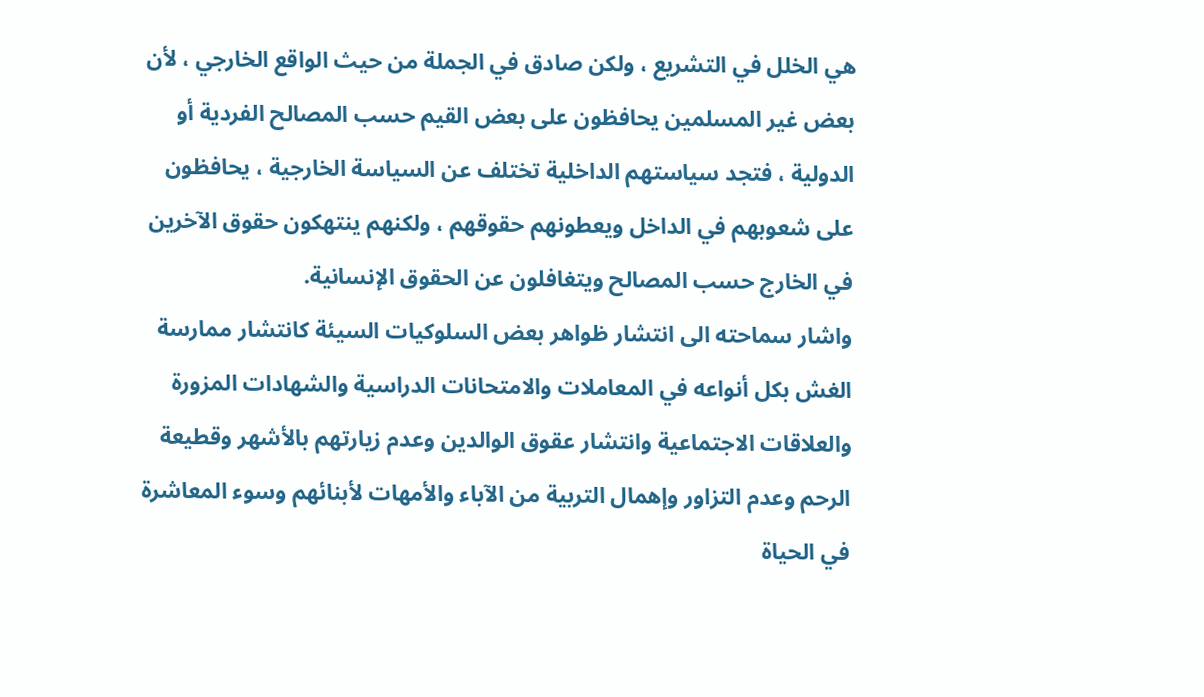هي الخلل في التشريع ، ولكن صادق في الجملة من حيث الواقع الخارجي ، لأن بعض غير المسلمين يحافظون على بعض القيم حسب المصالح الفردية أو الدولية ، فتجد سياستهم الداخلية تختلف عن السياسة الخارجية ، يحافظون على شعوبهم في الداخل ويعطونهم حقوقهم ، ولكنهم ينتهكون حقوق الآخرين في الخارج حسب المصالح ويتغافلون عن الحقوق الإنسانية.
واشار سماحته الى انتشار ظواهر بعض السلوكيات السيئة كانتشار ممارسة الغش بكل أنواعه في المعاملات والامتحانات الدراسية والشهادات المزورة والعلاقات الاجتماعية وانتشار عقوق الوالدين وعدم زيارتهم بالأشهر وقطيعة الرحم وعدم التزاور وإهمال التربية من الآباء والأمهات لأبنائهم وسوء المعاشرة في الحياة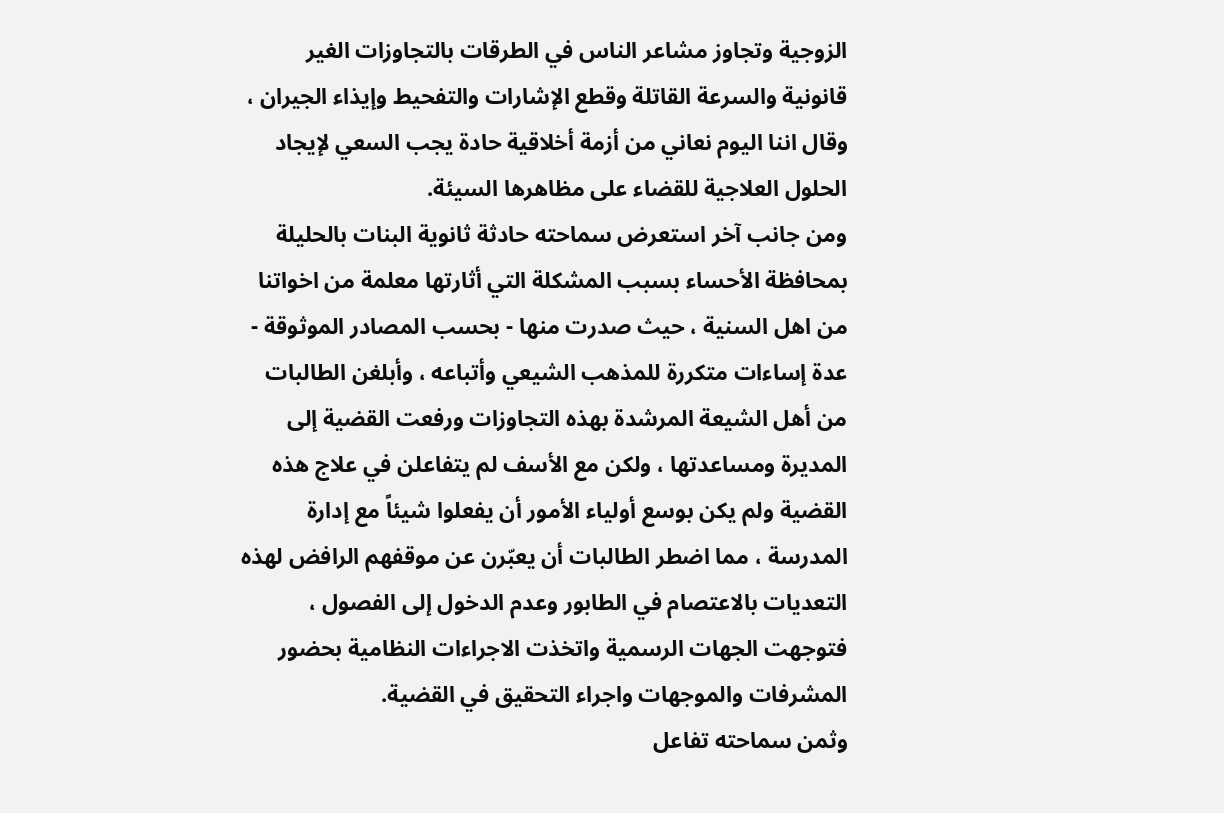الزوجية وتجاوز مشاعر الناس في الطرقات بالتجاوزات الغير قانونية والسرعة القاتلة وقطع الإشارات والتفحيط وإيذاء الجيران ، وقال اننا اليوم نعاني من أزمة أخلاقية حادة يجب السعي لإيجاد الحلول العلاجية للقضاء على مظاهرها السيئة.
ومن جانب آخر استعرض سماحته حادثة ثانوية البنات بالحليلة بمحافظة الأحساء بسبب المشكلة التي أثارتها معلمة من اخواتنا من اهل السنية ، حيث صدرت منها - بحسب المصادر الموثوقة - عدة إساءات متكررة للمذهب الشيعي وأتباعه ، وأبلغن الطالبات من أهل الشيعة المرشدة بهذه التجاوزات ورفعت القضية إلى المديرة ومساعدتها ، ولكن مع الأسف لم يتفاعلن في علاج هذه القضية ولم يكن بوسع أولياء الأمور أن يفعلوا شيئاً مع إدارة المدرسة ، مما اضطر الطالبات أن يعبّرن عن موقفهم الرافض لهذه التعديات بالاعتصام في الطابور وعدم الدخول إلى الفصول ، فتوجهت الجهات الرسمية واتخذت الاجراءات النظامية بحضور المشرفات والموجهات واجراء التحقيق في القضية.
وثمن سماحته تفاعل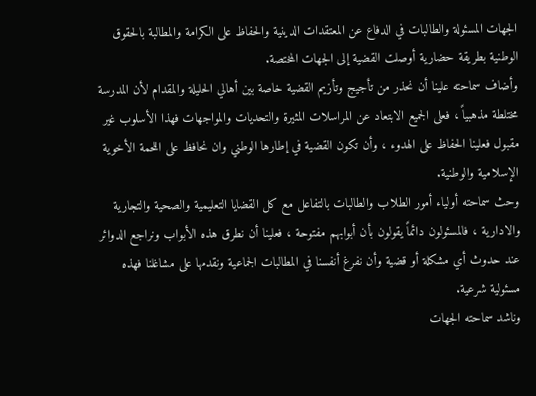الجهات المسئولة والطالبات في الدفاع عن المعتقدات الدينية والحفاظ على الكرامة والمطالبة بالحقوق الوطنية بطريقة حضارية أوصلت القضية إلى الجهات المختصة.
وأضاف سماحته علينا أن نحذر من تأجيج وتأزيم القضية خاصة بين أهالي الحليلة والمقدام لأن المدرسة مختلطة مذهبياً ، فعلى الجميع الابتعاد عن المراسلات المثيرة والتحديات والمواجهات فهذا الأسلوب غير مقبول فعلينا الحفاظ على الهدوء ، وأن تكون القضية في إطارها الوطني وان نحافظ على اللحمة الأخوية الإسلامية والوطنية.
وحث سماحته أولياء أمور الطلاب والطالبات بالتفاعل مع كل القضايا التعليمية والصحية والتجارية والادارية ، فالمسئولون دائماً يقولون بأن أبوابهم مفتوحة ، فعلينا أن نطرق هذه الأبواب ونراجع الدوائر عند حدوث أي مشكلة أو قضية وأن نفرغ أنفسنا في المطالبات الجماعية ونقدمها على مشاغلنا فهذه مسئولية شرعية.
وناشد سماحته الجهات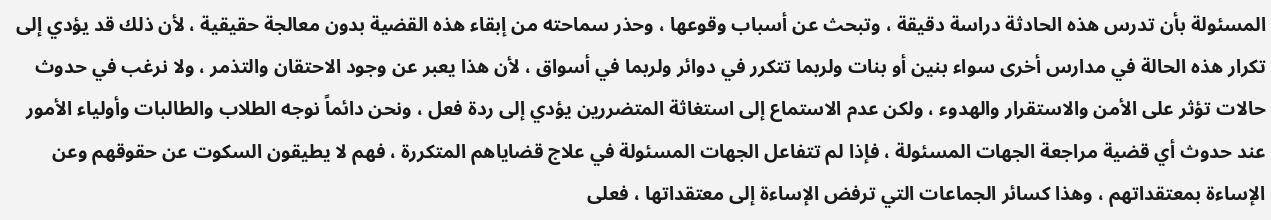المسئولة بأن تدرس هذه الحادثة دراسة دقيقة ، وتبحث عن أسباب وقوعها ، وحذر سماحته من إبقاء هذه القضية بدون معالجة حقيقية ، لأن ذلك قد يؤدي إلى تكرار هذه الحالة في مدارس أخرى سواء بنين أو بنات ولربما تتكرر في دوائر ولربما في أسواق ، لأن هذا يعبر عن وجود الاحتقان والتذمر ، ولا نرغب في حدوث حالات تؤثر على الأمن والاستقرار والهدوء ، ولكن عدم الاستماع إلى استغاثة المتضررين يؤدي إلى ردة فعل ، ونحن دائماً نوجه الطلاب والطالبات وأولياء الأمور عند حدوث أي قضية مراجعة الجهات المسئولة ، فإذا لم تتفاعل الجهات المسئولة في علاج قضاياهم المتكررة ، فهم لا يطيقون السكوت عن حقوقهم وعن الإساءة بمعتقداتهم ، وهذا كسائر الجماعات التي ترفض الإساءة إلى معتقداتها ، فعلى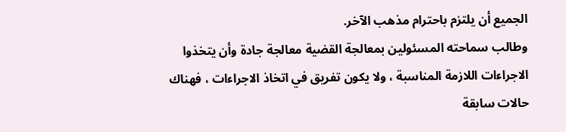الجميع أن يلتزم باحترام مذهب الآخر.
وطالب سماحته المسئولين بمعالجة القضية معالجة جادة وأن يتخذوا الاجراءات اللازمة المناسبة ، ولا يكون تفريق في اتخاذ الاجراءات ، فهناك حالات سابقة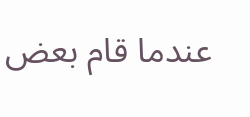عندما قام بعض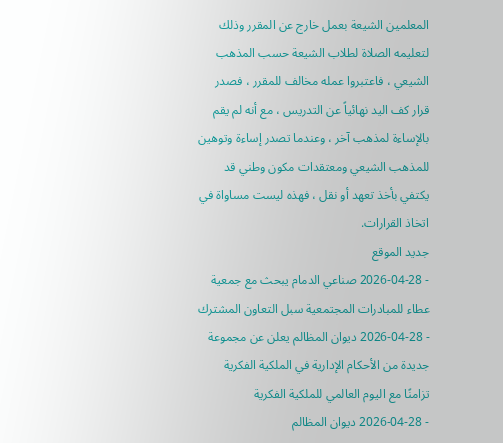المعلمين الشيعة بعمل خارج عن المقرر وذلك لتعليمه الصلاة لطلاب الشيعة حسب المذهب الشيعي ، فاعتبروا عمله مخالف للمقرر ، فصدر قرار كف اليد نهائياً عن التدريس ، مع أنه لم يقم بالإساءة لمذهب آخر ، وعندما تصدر إساءة وتوهين للمذهب الشيعي ومعتقدات مكون وطني قد يكتفي بأخذ تعهد أو نقل ، فهذه ليست مساواة في اتخاذ القرارات.
جديد الموقع
- 2026-04-28 صناعي الدمام يبحث مع جمعية عطاء للمبادرات المجتمعية سبل التعاون المشترك
- 2026-04-28 ديوان المظالم يعلن عن مجموعة جديدة من الأحكام الإدارية في الملكية الفكرية تزامنًا مع اليوم العالمي للملكية الفكرية
- 2026-04-28 ديوان المظالم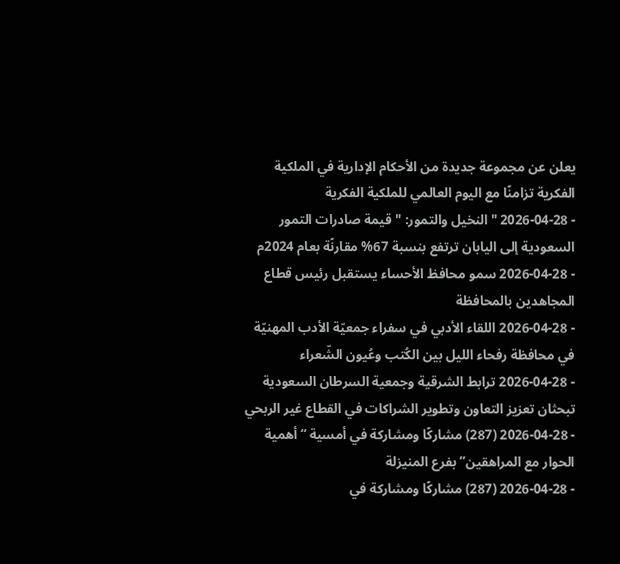يعلن عن مجموعة جديدة من الأحكام الإدارية في الملكية الفكرية تزامنًا مع اليوم العالمي للملكية الفكرية
- 2026-04-28 "النخيل والتمور: "قيمة صادرات التمور السعودية إلى اليابان ترتفع بنسبة 67% مقارنًة بعام 2024م
- 2026-04-28 سمو محافظ الأحساء يستقبل رئيس قطاع المجاهدين بالمحافظة
- 2026-04-28 اللقاء الأدبي في سفراء جمعيّة الأدب المهنيّة في محافظة رفحاء الليل بين الكُتب وعُيون الشّعراء
- 2026-04-28 ترابط الشرقية وجمعية السرطان السعودية تبحثان تعزيز التعاون وتطوير الشراكات في القطاع غير الربحي
- 2026-04-28 (287) مشاركًا ومشاركة في أمسية “أهمية الحوار مع المراهقين” بفرع المنيزلة
- 2026-04-28 (287) مشاركًا ومشاركة في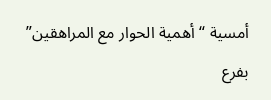أمسية “أهمية الحوار مع المراهقين” بفرع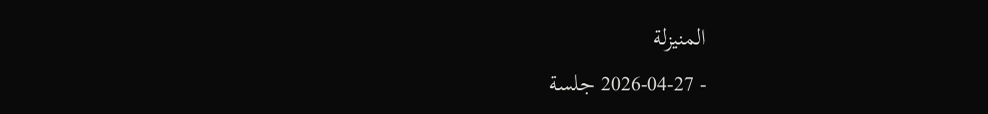المنيزلة
- 2026-04-27 جلسة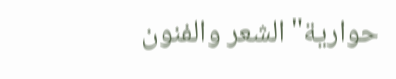حوارية"الشعر والفنون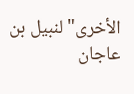الأخرى" لنبيل بن عاجان